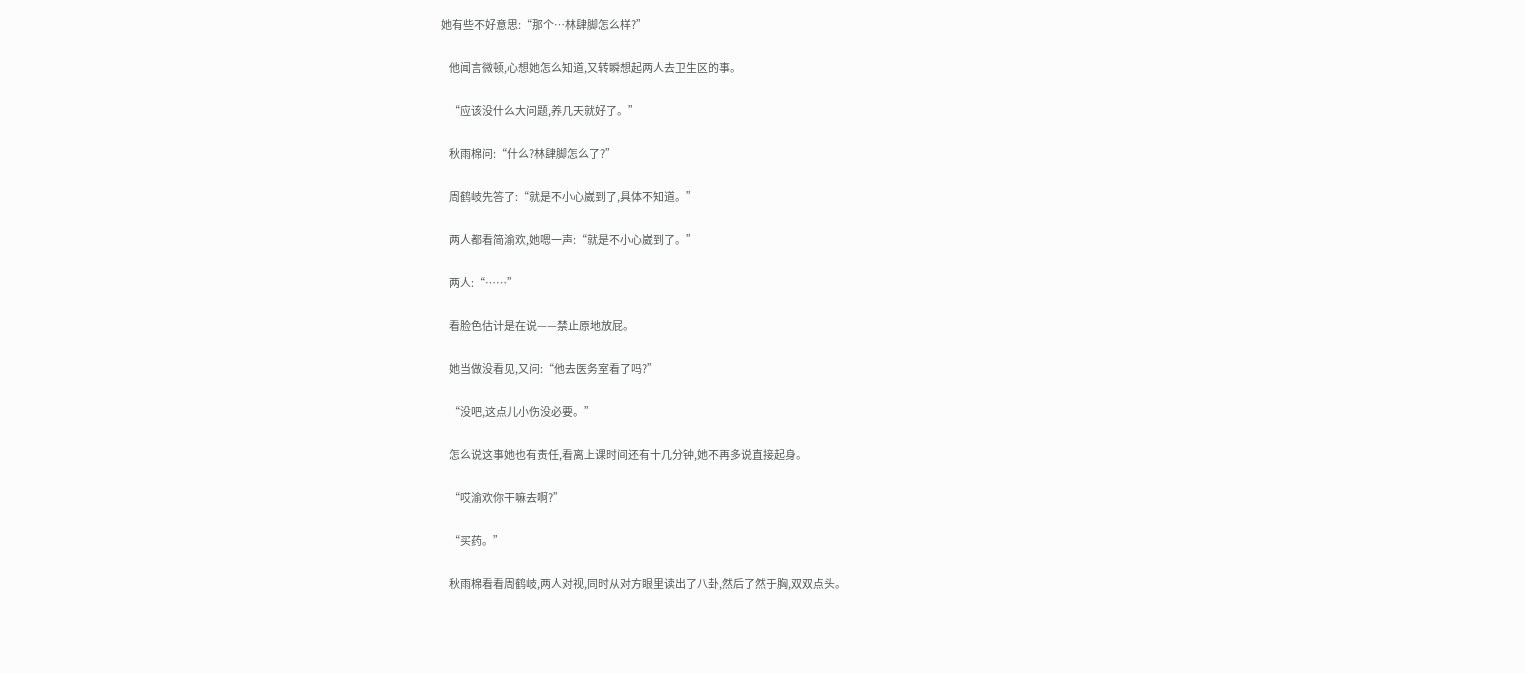她有些不好意思:“那个…林肆脚怎么样?”

    他闻言微顿,心想她怎么知道,又转瞬想起两人去卫生区的事。

    “应该没什么大问题,养几天就好了。”

    秋雨棉问:“什么?林肆脚怎么了?”

    周鹤岐先答了:“就是不小心崴到了,具体不知道。”

    两人都看简渝欢,她嗯一声:“就是不小心崴到了。”

    两人:“……”

    看脸色估计是在说——禁止原地放屁。

    她当做没看见,又问:“他去医务室看了吗?”

    “没吧,这点儿小伤没必要。”

    怎么说这事她也有责任,看离上课时间还有十几分钟,她不再多说直接起身。

    “哎渝欢你干嘛去啊?”

    “买药。”

    秋雨棉看看周鹤岐,两人对视,同时从对方眼里读出了八卦,然后了然于胸,双双点头。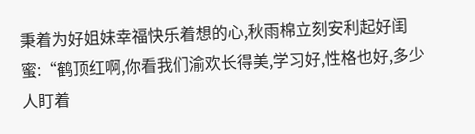秉着为好姐妹幸福快乐着想的心,秋雨棉立刻安利起好闺蜜:“鹤顶红啊,你看我们渝欢长得美,学习好,性格也好,多少人盯着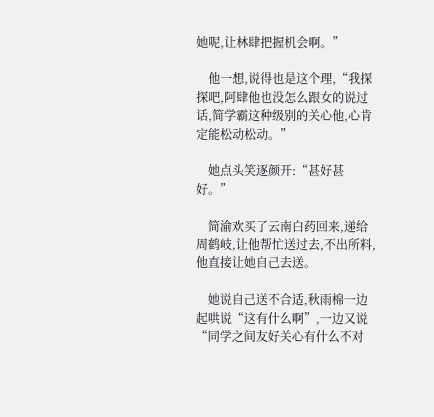她呢,让林肆把握机会啊。”

    他一想,说得也是这个理,“我探探吧,阿肆他也没怎么跟女的说过话,简学霸这种级别的关心他,心肯定能松动松动。”

    她点头笑逐颜开:“甚好甚好。”

    简渝欢买了云南白药回来,递给周鹤岐,让他帮忙送过去,不出所料,他直接让她自己去送。

    她说自己送不合适,秋雨棉一边起哄说“这有什么啊”,一边又说“同学之间友好关心有什么不对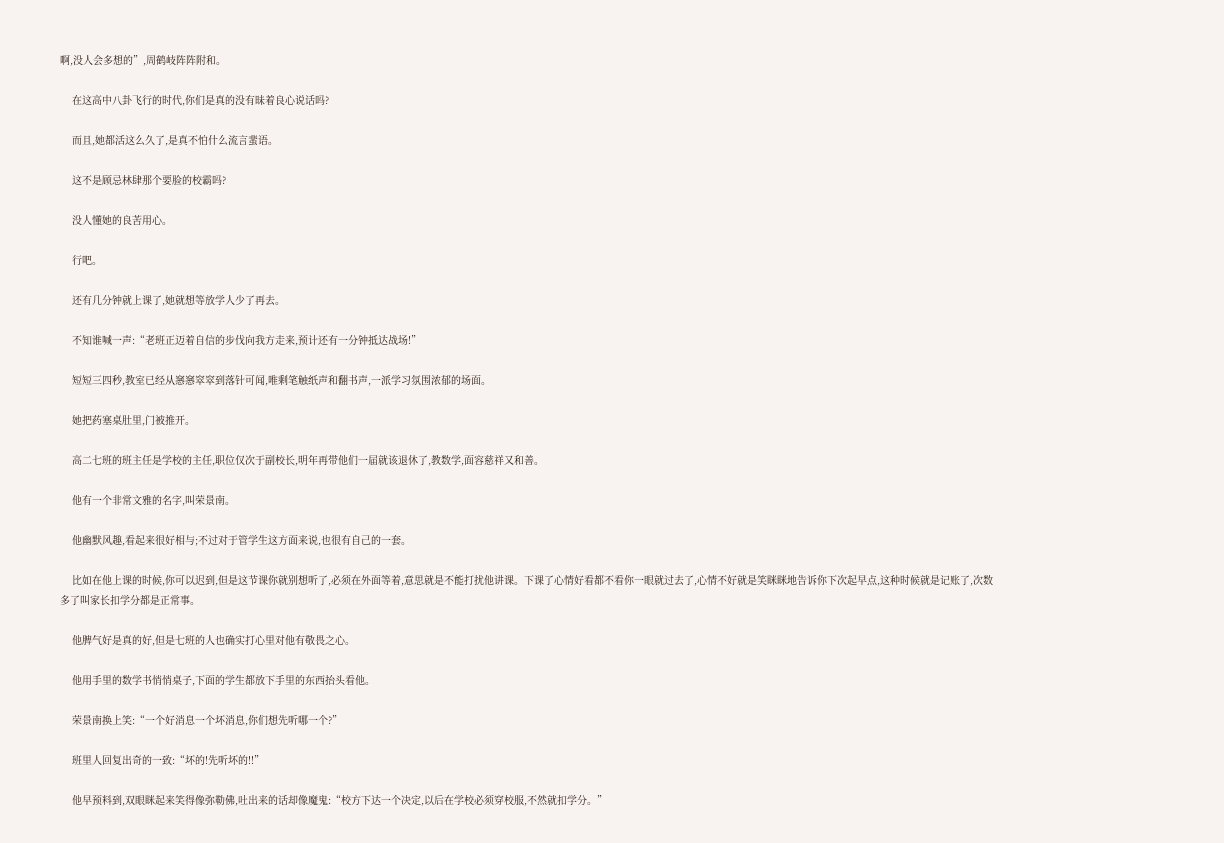啊,没人会多想的”,周鹤岐阵阵附和。

    在这高中八卦飞行的时代,你们是真的没有昧着良心说话吗?

    而且,她都活这么久了,是真不怕什么流言蜚语。

    这不是顾忌林肆那个要脸的校霸吗?

    没人懂她的良苦用心。

    行吧。

    还有几分钟就上课了,她就想等放学人少了再去。

    不知谁喊一声:“老班正迈着自信的步伐向我方走来,预计还有一分钟抵达战场!”

    短短三四秒,教室已经从窸窸窣窣到落针可闻,唯剩笔触纸声和翻书声,一派学习氛围浓郁的场面。

    她把药塞桌肚里,门被推开。

    高二七班的班主任是学校的主任,职位仅次于副校长,明年再带他们一届就该退休了,教数学,面容慈祥又和善。

    他有一个非常文雅的名字,叫荣景南。

    他幽默风趣,看起来很好相与;不过对于管学生这方面来说,也很有自己的一套。

    比如在他上课的时候,你可以迟到,但是这节课你就别想听了,必须在外面等着,意思就是不能打扰他讲课。下课了心情好看都不看你一眼就过去了,心情不好就是笑眯眯地告诉你下次起早点,这种时候就是记账了,次数多了叫家长扣学分都是正常事。

    他脾气好是真的好,但是七班的人也确实打心里对他有敬畏之心。

    他用手里的数学书悄悄桌子,下面的学生都放下手里的东西抬头看他。

    荣景南换上笑:“一个好消息一个坏消息,你们想先听哪一个?”

    班里人回复出奇的一致:“坏的!先听坏的!!”

    他早预料到,双眼眯起来笑得像弥勒佛,吐出来的话却像魔鬼:“校方下达一个决定,以后在学校必须穿校服,不然就扣学分。”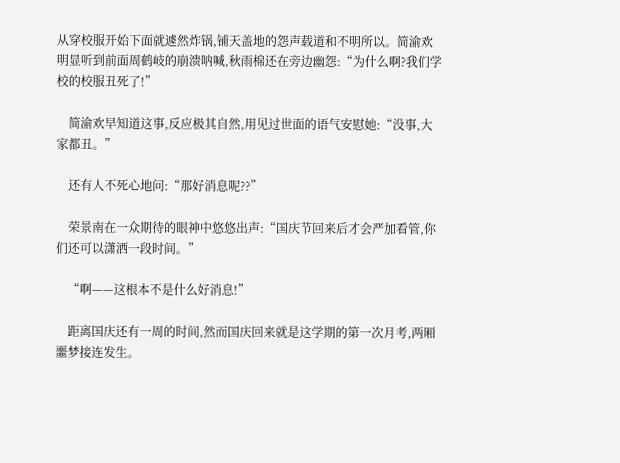从穿校服开始下面就遽然炸锅,铺天盖地的怨声载道和不明所以。简渝欢明显听到前面周鹤岐的崩溃呐喊,秋雨棉还在旁边幽怨:“为什么啊?我们学校的校服丑死了!”

    简渝欢早知道这事,反应极其自然,用见过世面的语气安慰她:“没事,大家都丑。”

    还有人不死心地问:“那好消息呢??”

    荣景南在一众期待的眼神中悠悠出声:“国庆节回来后才会严加看管,你们还可以潇洒一段时间。”

    “啊——这根本不是什么好消息!”

    距离国庆还有一周的时间,然而国庆回来就是这学期的第一次月考,两厢噩梦接连发生。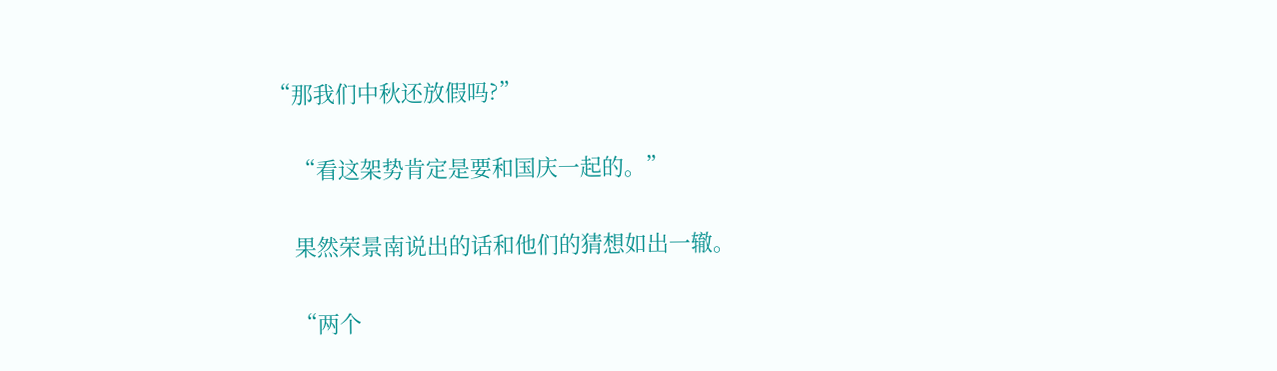“那我们中秋还放假吗?”

    “看这架势肯定是要和国庆一起的。”

    果然荣景南说出的话和他们的猜想如出一辙。

    “两个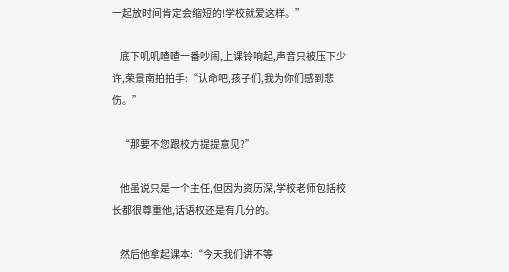一起放时间肯定会缩短的!学校就爱这样。”

    底下叽叽喳喳一番吵闹,上课铃响起,声音只被压下少许,荣景南拍拍手:“认命吧,孩子们,我为你们感到悲伤。”

    “那要不您跟校方提提意见?”

    他虽说只是一个主任,但因为资历深,学校老师包括校长都很尊重他,话语权还是有几分的。

    然后他拿起课本:“今天我们讲不等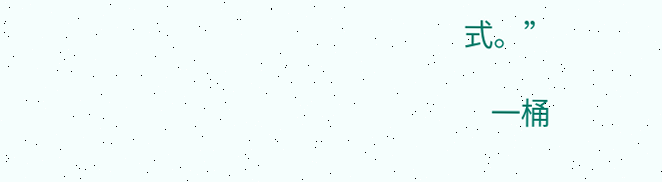式。”

    一桶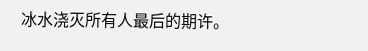冰水浇灭所有人最后的期许。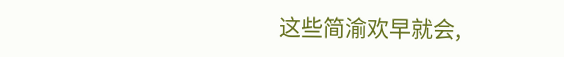这些简渝欢早就会,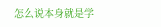怎么说本身就是学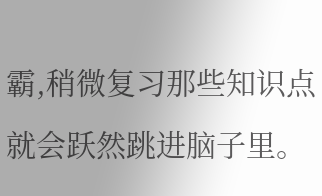霸,稍微复习那些知识点就会跃然跳进脑子里。